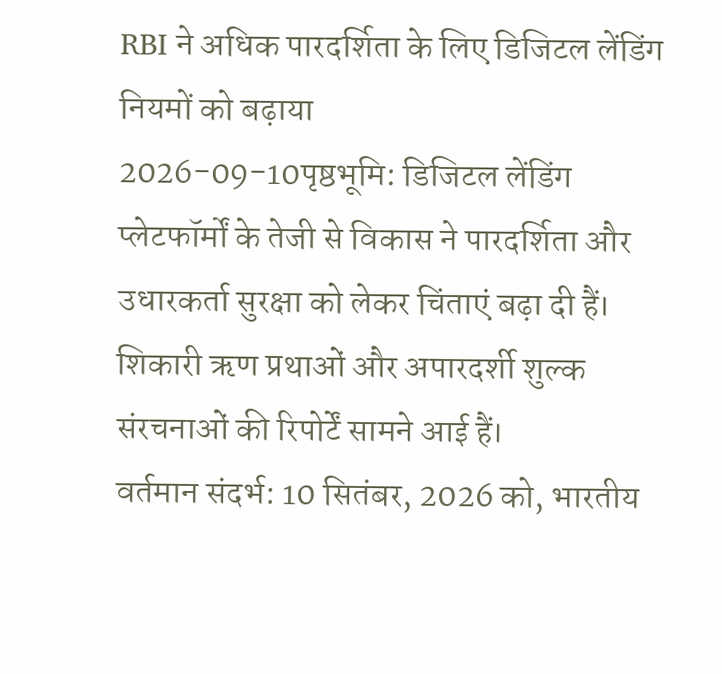RBI ने अधिक पारदर्शिता के लिए डिजिटल लेंडिंग नियमों को बढ़ाया
2026-09-10पृष्ठभूमि: डिजिटल लेंडिंग प्लेटफॉर्मों के तेजी से विकास ने पारदर्शिता और उधारकर्ता सुरक्षा को लेकर चिंताएं बढ़ा दी हैं। शिकारी ऋण प्रथाओं और अपारदर्शी शुल्क संरचनाओं की रिपोर्टें सामने आई हैं।
वर्तमान संदर्भ: 10 सितंबर, 2026 को, भारतीय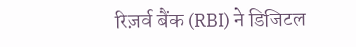रिज़र्व बैंक (RBI) ने डिजिटल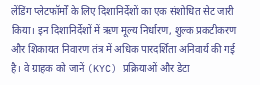लेंडिंग प्लेटफॉर्मों के लिए दिशानिर्देशों का एक संशोधित सेट जारी किया। इन दिशानिर्देशों में ऋण मूल्य निर्धारण, शुल्क प्रकटीकरण और शिकायत निवारण तंत्र में अधिक पारदर्शिता अनिवार्य की गई है। वे ग्राहक को जानें (KYC) प्रक्रियाओं और डेटा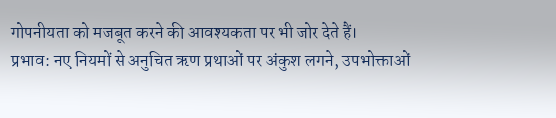गोपनीयता को मजबूत करने की आवश्यकता पर भी जोर देते हैं।
प्रभाव: नए नियमों से अनुचित ऋण प्रथाओं पर अंकुश लगने, उपभोक्ताओं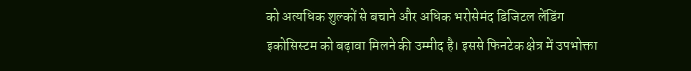को अत्यधिक शुल्कों से बचाने और अधिक भरोसेमंद डिजिटल लेंडिंग इकोसिस्टम को बढ़ावा मिलने की उम्मीद है। इससे फिनटेक क्षेत्र में उपभोक्ता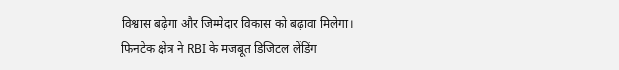विश्वास बढ़ेगा और जिम्मेदार विकास को बढ़ावा मिलेगा।
फिनटेक क्षेत्र ने RBI के मजबूत डिजिटल लेंडिंग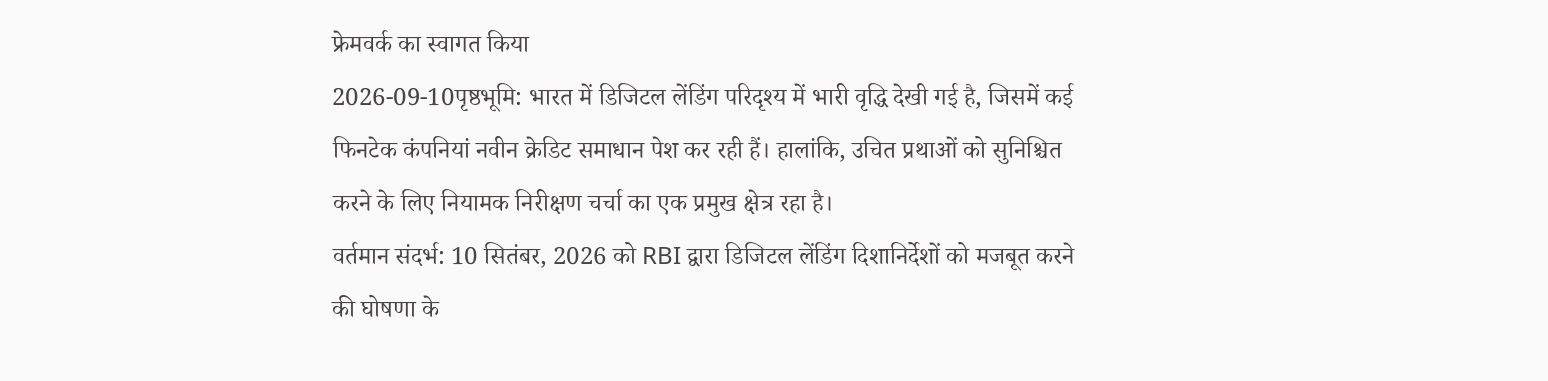फ्रेमवर्क का स्वागत किया
2026-09-10पृष्ठभूमि: भारत में डिजिटल लेंडिंग परिदृश्य में भारी वृद्धि देखी गई है, जिसमें कई फिनटेक कंपनियां नवीन क्रेडिट समाधान पेश कर रही हैं। हालांकि, उचित प्रथाओं को सुनिश्चित करने के लिए नियामक निरीक्षण चर्चा का एक प्रमुख क्षेत्र रहा है।
वर्तमान संदर्भ: 10 सितंबर, 2026 को RBI द्वारा डिजिटल लेंडिंग दिशानिर्देशों को मजबूत करने की घोषणा के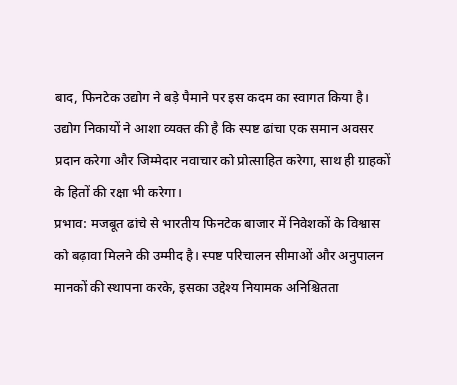बाद, फिनटेक उद्योग ने बड़े पैमाने पर इस कदम का स्वागत किया है। उद्योग निकायों ने आशा व्यक्त की है कि स्पष्ट ढांचा एक समान अवसर प्रदान करेगा और जिम्मेदार नवाचार को प्रोत्साहित करेगा, साथ ही ग्राहकों के हितों की रक्षा भी करेगा।
प्रभाव: मजबूत ढांचे से भारतीय फिनटेक बाजार में निवेशकों के विश्वास को बढ़ावा मिलने की उम्मीद है। स्पष्ट परिचालन सीमाओं और अनुपालन मानकों की स्थापना करके, इसका उद्देश्य नियामक अनिश्चितता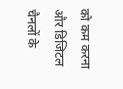को कम करना और डिजिटल चैनलों के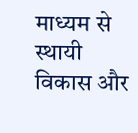माध्यम से स्थायी विकास और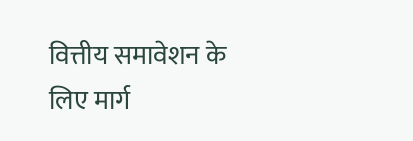वित्तीय समावेशन के लिए मार्ग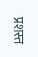प्रशस्त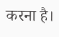करना है।